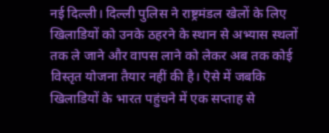नई दिल्ली। दिल्ली पुलिस ने राष्ट्रमंडल खेलों के लिए खिलाडियों को उनके ठहरने के स्थान से अभ्यास स्थलों तक ले जाने और वापस लाने को लेकर अब तक कोई विस्तृत योजना तैयार नहीं की है। ऎसे में जबकि खिलाडियों के भारत पहुंचने में एक सप्ताह से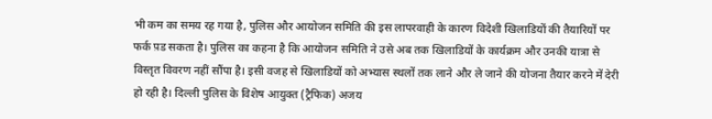भी कम का समय रह गया है, पुलिस और आयोजन समिति की इस लापरवाही के कारण विदेशी खिलाडियों की तैयारियों पर फर्क प़ड सकता है। पुलिस का कहना है कि आयोजन समिति ने उसे अब तक खिलाडियों के कार्यक्रम और उनकी यात्रा से विस्तृत विवरण नहीं सौंपा है। इसी वजह से खिलाडियों को अभ्यास स्थलों तक लाने और ले जाने की योजना तैयार करने में देरी हो रही है। दिल्ली पुलिस के विशेष आयुक्त (ट्रैफिक) अजय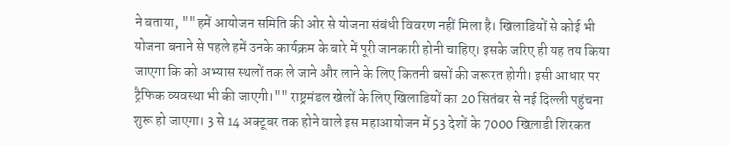ने बताया, ""हमें आयोजन समिति की ओर से योजना संबंधी विवरण नहीं मिला है। खिलाडियों से कोई भी योजना बनाने से पहले हमें उनके कार्यक्रम के बारे में पूरी जानकारी होनी चाहिए। इसके जरिए ही यह तय किया जाएगा कि को अभ्यास स्थलों तक ले जाने और लाने के लिए कितनी बसों की जरूरत होगी। इसी आधार पर ट्रैफिक व्यवस्था भी की जाएगी।"" राष्ट्रमंडल खेलों के लिए खिलाडियों का 20 सितंबर से नई दिल्ली पहुंचना शुरू हो जाएगा। 3 से 14 अक्टूबर तक होने वाले इस महाआयोजन में 53 देशों के 7000 खिल़ाडी शिरकत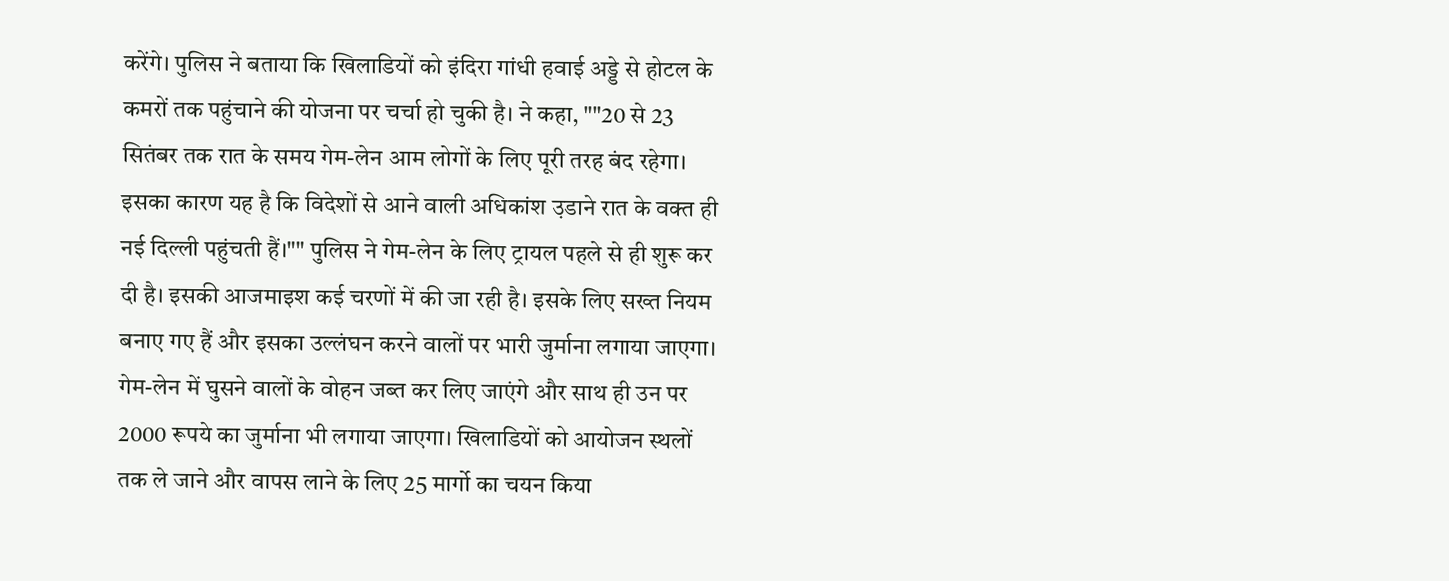करेंगे। पुलिस ने बताया कि खिलाडियों को इंदिरा गांधी हवाई अड्डे से होटल के कमरों तक पहुंचाने की योजना पर चर्चा हो चुकी है। ने कहा, ""20 से 23 सितंबर तक रात के समय गेम-लेन आम लोगों के लिए पूरी तरह बंद रहेगा। इसका कारण यह है कि विदेशों से आने वाली अधिकांश उ़डाने रात के वक्त ही नई दिल्ली पहुंचती हैं।"" पुलिस ने गेम-लेन के लिए ट्रायल पहले से ही शुरू कर दी है। इसकी आजमाइश कई चरणों में की जा रही है। इसके लिए सख्त नियम बनाए गए हैं और इसका उल्लंघन करने वालों पर भारी जुर्माना लगाया जाएगा। गेम-लेन में घुसने वालों के वोहन जब्त कर लिए जाएंगे और साथ ही उन पर 2000 रूपये का जुर्माना भी लगाया जाएगा। खिलाडियों को आयोजन स्थलों तक ले जाने और वापस लाने के लिए 25 मार्गो का चयन किया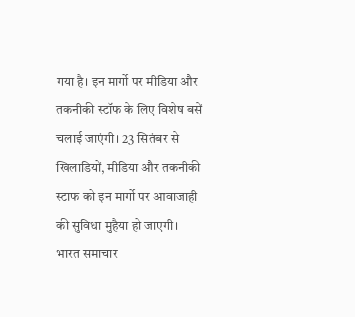गया है। इन मार्गो पर मीडिया और तकनीकी स्टॉफ के लिए विशेष बसें चलाई जाएंगी। 23 सितंबर से खिलाडियों, मीडिया और तकनीकी स्टाफ को इन मार्गो पर आवाजाही की सुविधा मुहैया हो जाएगी।
भारत समाचार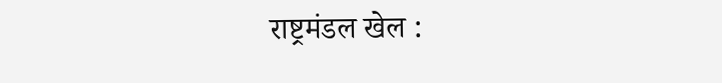राष्ट्रमंडल खेल :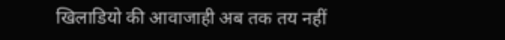खिलाडियो की आवाजाही अब तक तय नहीं